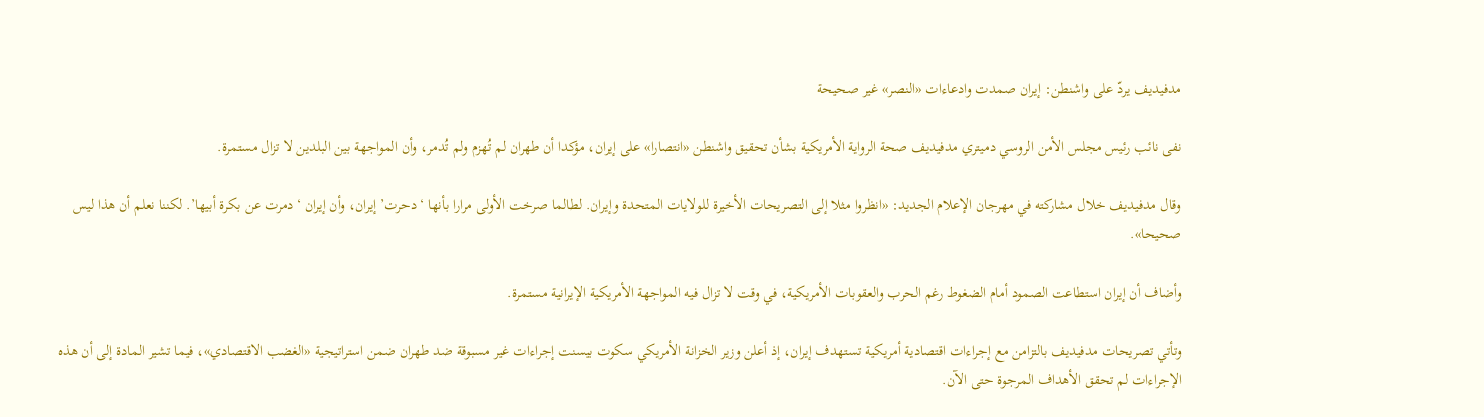مدفيديف يردّ على واشنطن: إيران صمدت وادعاءات «النصر» غير صحيحة

نفى نائب رئيس مجلس الأمن الروسي دميتري مدفيديف صحة الرواية الأمريكية بشأن تحقيق واشنطن «انتصارا» على إيران، مؤكدا أن طهران لم تُهزم ولم تُدمر، وأن المواجهة بين البلدين لا تزال مستمرة.

وقال مدفيديف خلال مشاركته في مهرجان الإعلام الجديد: «انظروا مثلا إلى التصريحات الأخيرة للولايات المتحدة وإيران. لطالما صرخت الأولى مرارا بأنها ‘دحرت’ إيران، وأن إيران ‘دمرت عن بكرة أبيها’. لكننا نعلم أن هذا ليس صحيحا».

وأضاف أن إيران استطاعت الصمود أمام الضغوط رغم الحرب والعقوبات الأمريكية، في وقت لا تزال فيه المواجهة الأمريكية الإيرانية مستمرة.

وتأتي تصريحات مدفيديف بالتزامن مع إجراءات اقتصادية أمريكية تستهدف إيران، إذ أعلن وزير الخزانة الأمريكي سكوت بيسنت إجراءات غير مسبوقة ضد طهران ضمن استراتيجية «الغضب الاقتصادي»، فيما تشير المادة إلى أن هذه الإجراءات لم تحقق الأهداف المرجوة حتى الآن.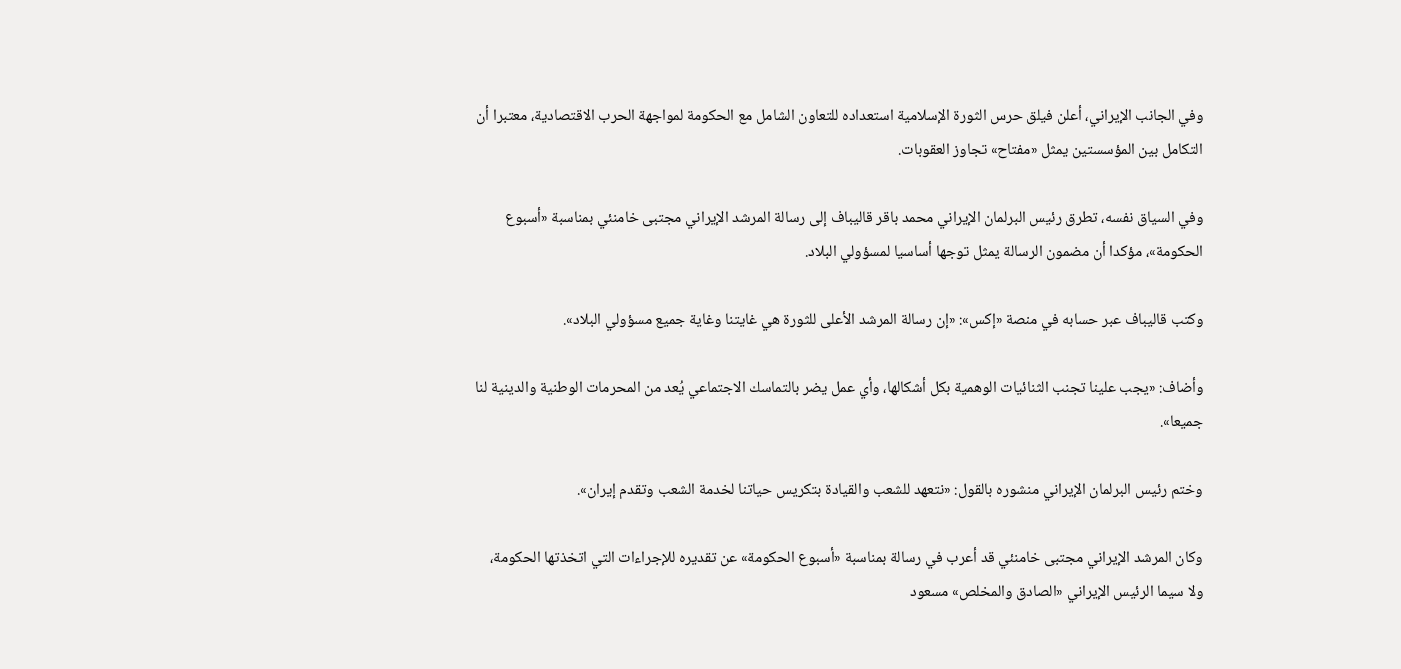وفي الجانب الإيراني، أعلن فيلق حرس الثورة الإسلامية استعداده للتعاون الشامل مع الحكومة لمواجهة الحرب الاقتصادية، معتبرا أن التكامل بين المؤسستين يمثل «مفتاح» تجاوز العقوبات.

وفي السياق نفسه، تطرق رئيس البرلمان الإيراني محمد باقر قاليباف إلى رسالة المرشد الإيراني مجتبى خامنئي بمناسبة «أسبوع الحكومة»، مؤكدا أن مضمون الرسالة يمثل توجها أساسيا لمسؤولي البلاد.

وكتب قاليباف عبر حسابه في منصة «إكس»: «إن رسالة المرشد الأعلى للثورة هي غايتنا وغاية جميع مسؤولي البلاد».

وأضاف: «يجب علينا تجنب الثنائيات الوهمية بكل أشكالها، وأي عمل يضر بالتماسك الاجتماعي يُعد من المحرمات الوطنية والدينية لنا جميعا».

وختم رئيس البرلمان الإيراني منشوره بالقول: «نتعهد للشعب والقيادة بتكريس حياتنا لخدمة الشعب وتقدم إيران».

وكان المرشد الإيراني مجتبى خامنئي قد أعرب في رسالة بمناسبة «أسبوع الحكومة» عن تقديره للإجراءات التي اتخذتها الحكومة، ولا سيما الرئيس الإيراني «الصادق والمخلص» مسعود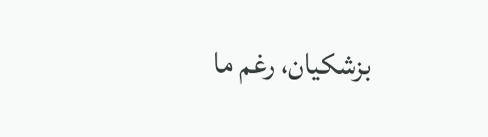بزشكيان، رغم ما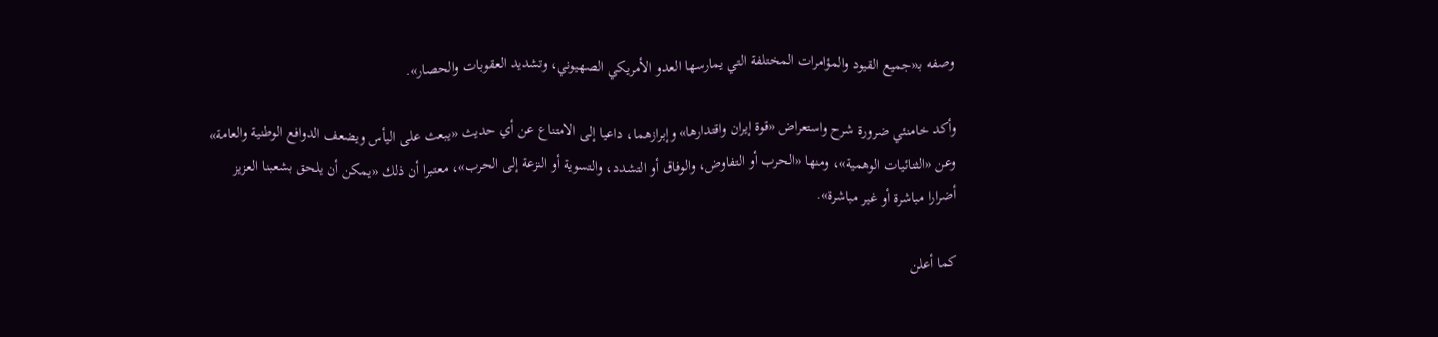وصفه بـ«جميع القيود والمؤامرات المختلفة التي يمارسها العدو الأمريكي الصهيوني، وتشديد العقوبات والحصار».

وأكد خامنئي ضرورة شرح واستعراض «قوة إيران واقتدارها» وإبرازهما، داعيا إلى الامتناع عن أي حديث «يبعث على اليأس ويضعف الدوافع الوطنية والعامة» وعن «الثنائيات الوهمية»، ومنها «الحرب أو التفاوض، والوفاق أو التشدد، والتسوية أو النزعة إلى الحرب»، معتبرا أن ذلك «يمكن أن يلحق بشعبنا العزيز أضرارا مباشرة أو غير مباشرة».

كما أعلن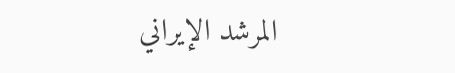المرشد الإيراني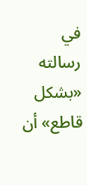في رسالته «بشكل قاطع» أن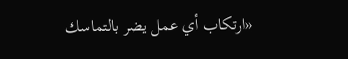«ارتكاب أي عمل يضر بالتماسك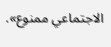الاجتماعي ممنوع».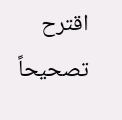اقترح تصحيحاً